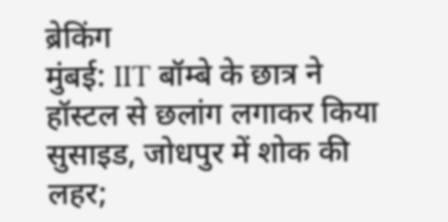ब्रेकिंग
मुंबई: IIT बॉम्बे के छात्र ने हॉस्टल से छलांग लगाकर किया सुसाइड, जोधपुर में शोक की लहर;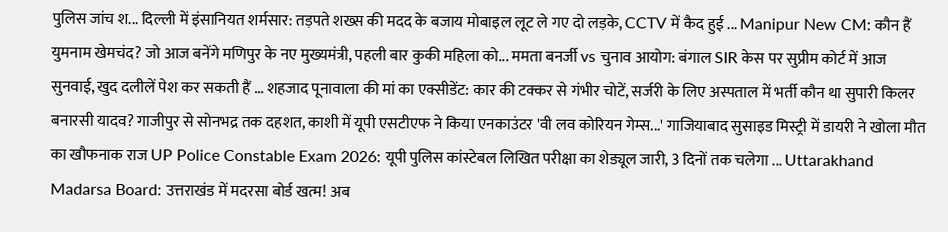पुलिस जांच श... दिल्ली में इंसानियत शर्मसार: तड़पते शख्स की मदद के बजाय मोबाइल लूट ले गए दो लड़के, CCTV में कैद हुई ... Manipur New CM: कौन हैं युमनाम खेमचंद? जो आज बनेंगे मणिपुर के नए मुख्यमंत्री, पहली बार कुकी महिला को... ममता बनर्जी vs चुनाव आयोग: बंगाल SIR केस पर सुप्रीम कोर्ट में आज सुनवाई, खुद दलीलें पेश कर सकती हैं ... शहजाद पूनावाला की मां का एक्सीडेंट: कार की टक्कर से गंभीर चोटें, सर्जरी के लिए अस्पताल में भर्ती कौन था सुपारी किलर बनारसी यादव? गाजीपुर से सोनभद्र तक दहशत, काशी में यूपी एसटीएफ ने किया एनकाउंटर 'वी लव कोरियन गेम्स...' गाजियाबाद सुसाइड मिस्ट्री में डायरी ने खोला मौत का खौफनाक राज UP Police Constable Exam 2026: यूपी पुलिस कांस्टेबल लिखित परीक्षा का शेड्यूल जारी, 3 दिनों तक चलेगा ... Uttarakhand Madarsa Board: उत्तराखंड में मदरसा बोर्ड खत्म! अब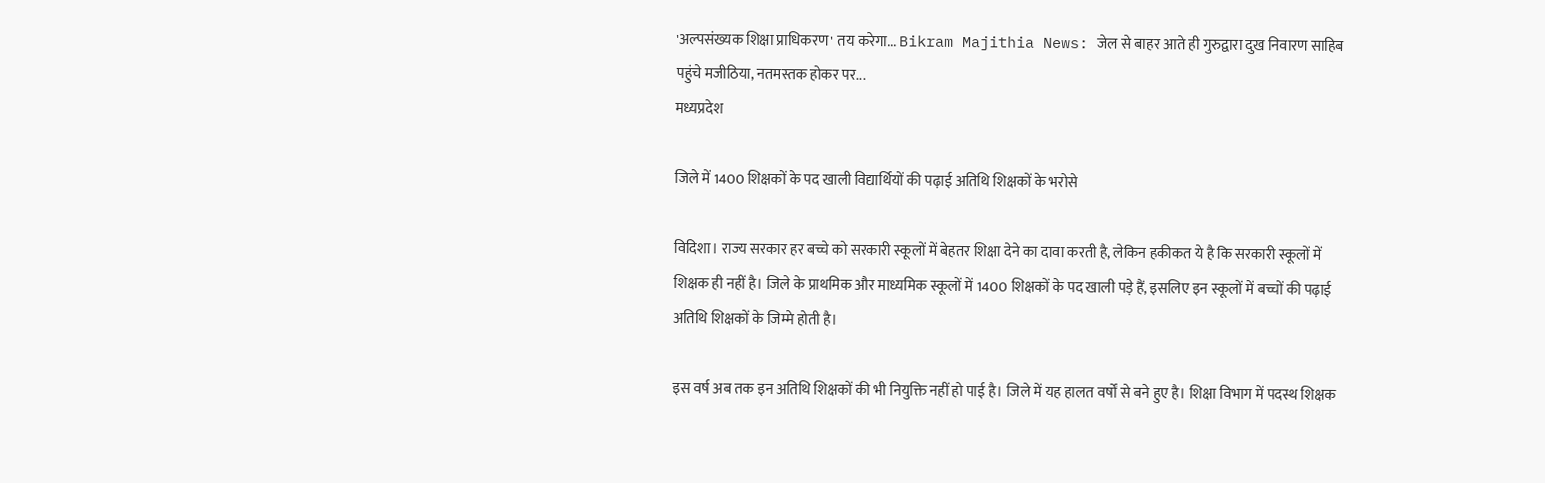'अल्पसंख्यक शिक्षा प्राधिकरण' तय करेगा... Bikram Majithia News: जेल से बाहर आते ही गुरुद्वारा दुख निवारण साहिब पहुंचे मजीठिया, नतमस्तक होकर पर...
मध्यप्रदेश

जिले में 1400 शिक्षकों के पद खाली विद्यार्थियों की पढ़ाई अतिथि शिक्षकों के भरोसे

विदिशा। राज्य सरकार हर बच्चे को सरकारी स्कूलों में बेहतर शिक्षा देने का दावा करती है, लेकिन हकीकत ये है कि सरकारी स्कूलों में शिक्षक ही नहीं है। जिले के प्राथमिक और माध्यमिक स्कूलों में 1400 शिक्षकों के पद खाली पड़े हैं, इसलिए इन स्कूलों में बच्चों की पढ़ाई अतिथि शिक्षकों के जिम्मे होती है।

इस वर्ष अब तक इन अतिथि शिक्षकों की भी नियुक्ति नहीं हो पाई है। जिले में यह हालत वर्षों से बने हुए है। शिक्षा विभाग में पदस्थ शिक्षक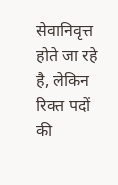सेवानिवृत्त होते जा रहे है, लेकिन रिक्त पदों की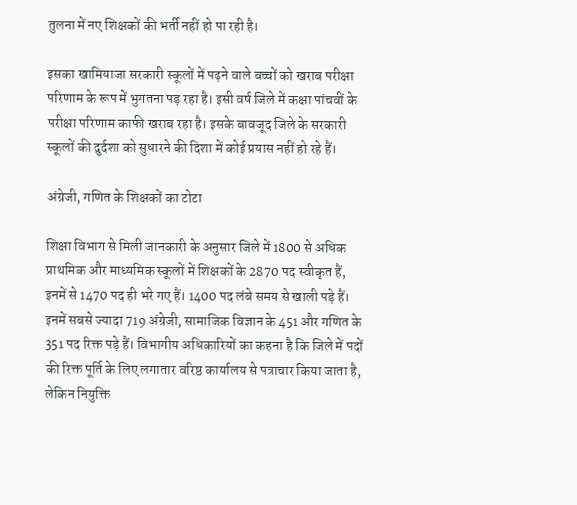तुलना में नए शिक्षकों की भर्ती नहीं हो पा रही है।

इसका खामियाजा सरकारी स्कूलों में पढ़ने वाले बच्चों को खराब परीक्षा परिणाम के रूप में भुगतना पड़ रहा है। इसी वर्ष जिले में कक्षा पांचवीं के परीक्षा परिणाम काफी खराब रहा है। इसके बावजूद जिले के सरकारी स्कूलों की दुर्दशा को सुधारने की दिशा में कोई प्रयास नहीं हो रहे हैं।

अंग्रेजी, गणित के शिक्षकों का टोटा

शिक्षा विभाग से मिली जानकारी के अनुसार जिले में 1800 से अधिक प्राथमिक और माध्यमिक स्कूलों में शिक्षकों के 2870 पद स्वीकृत हैं, इनमें से 1470 पद ही भरे गए हैं। 1400 पद लंबे समय से खाली पड़े हैं। इनमें सबसे ज्यादा 719 अंग्रेजी, सामाजिक विज्ञान के 451 और गणित के 351 पद रिक्त पड़े हैं। विभागीय अधिकारियों का कहना है कि जिले में पदों की रिक्त पूर्ति के लिए लगातार वरिष्ठ कार्यालय से पत्राचार किया जाता है, लेकिन नियुक्ति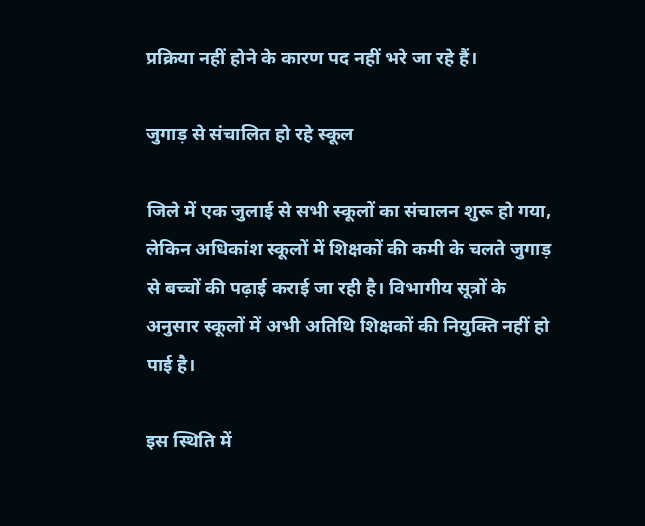प्रक्रिया नहीं होने के कारण पद नहीं भरे जा रहे हैं।

जुगाड़ से संचालित हो रहे स्कूल

जिले में एक जुलाई से सभी स्कूलों का संचालन शुरू हो गया, लेकिन अधिकांश स्कूलों में शिक्षकों की कमी के चलते जुगाड़ से बच्चों की पढ़ाई कराई जा रही है। विभागीय सूत्रों के अनुसार स्कूलों में अभी अतिथि शिक्षकों की नियुक्ति नहीं हो पाई है।

इस स्थिति में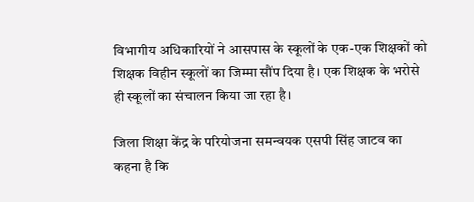विभागीय अधिकारियों ने आसपास के स्कूलों के एक-एक शिक्षकों को शिक्षक विहीन स्कूलों का जिम्मा सौंप दिया है। एक शिक्षक के भरोसे ही स्कूलों का संचालन किया जा रहा है।

जिला शिक्षा केंद्र के परियोजना समन्वयक एसपी सिंह जाटव का कहना है कि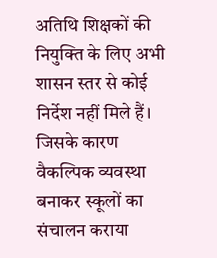अतिथि शिक्षकों की नियुक्ति के लिए अभी शासन स्तर से कोई निर्देश नहीं मिले हैं। जिसके कारण वैकल्पिक व्यवस्था बनाकर स्कूलों का संचालन कराया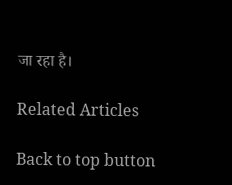जा रहा है।

Related Articles

Back to top button